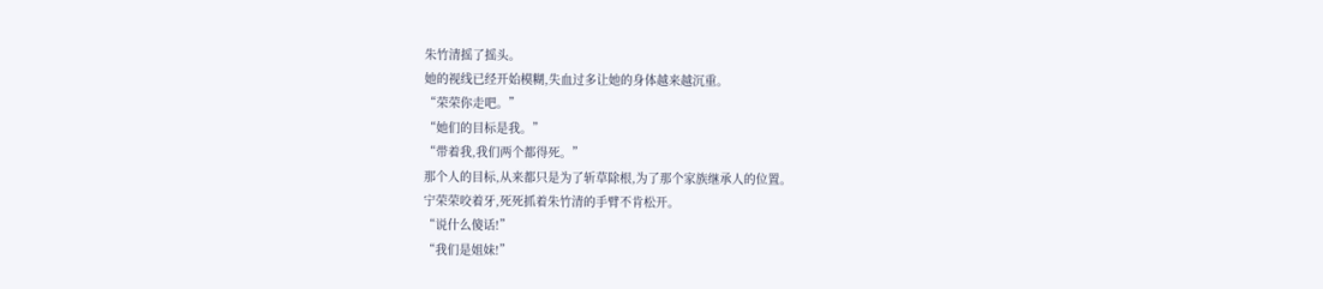朱竹清摇了摇头。
她的视线已经开始模糊,失血过多让她的身体越来越沉重。
“荣荣你走吧。”
“她们的目标是我。”
“带着我,我们两个都得死。”
那个人的目标,从来都只是为了斩草除根,为了那个家族继承人的位置。
宁荣荣咬着牙,死死抓着朱竹清的手臂不肯松开。
“说什么傻话!”
“我们是姐妹!”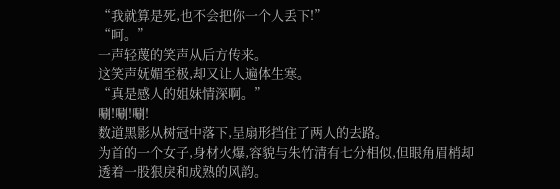“我就算是死,也不会把你一个人丢下!”
“呵。”
一声轻蔑的笑声从后方传来。
这笑声妩媚至极,却又让人遍体生寒。
“真是感人的姐妹情深啊。”
唰!唰!唰!
数道黑影从树冠中落下,呈扇形挡住了两人的去路。
为首的一个女子,身材火爆,容貌与朱竹清有七分相似,但眼角眉梢却透着一股狠戾和成熟的风韵。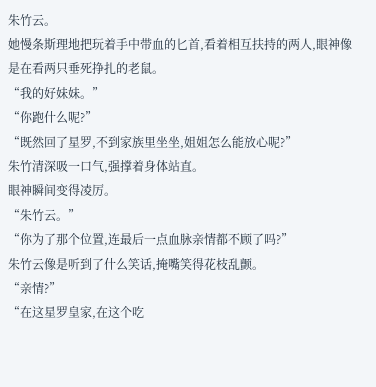朱竹云。
她慢条斯理地把玩着手中带血的匕首,看着相互扶持的两人,眼神像是在看两只垂死挣扎的老鼠。
“我的好妹妹。”
“你跑什么呢?”
“既然回了星罗,不到家族里坐坐,姐姐怎么能放心呢?”
朱竹清深吸一口气,强撑着身体站直。
眼神瞬间变得凌厉。
“朱竹云。”
“你为了那个位置,连最后一点血脉亲情都不顾了吗?”
朱竹云像是听到了什么笑话,掩嘴笑得花枝乱颤。
“亲情?”
“在这星罗皇家,在这个吃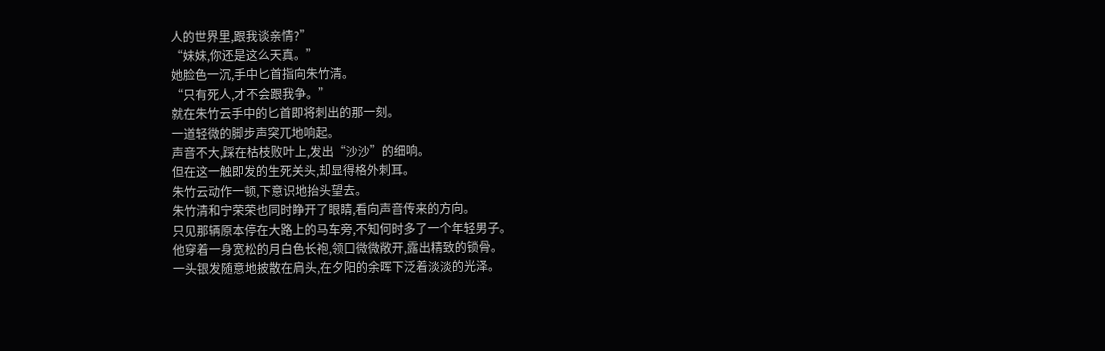人的世界里,跟我谈亲情?”
“妹妹,你还是这么天真。”
她脸色一沉,手中匕首指向朱竹清。
“只有死人,才不会跟我争。”
就在朱竹云手中的匕首即将刺出的那一刻。
一道轻微的脚步声突兀地响起。
声音不大,踩在枯枝败叶上,发出“沙沙”的细响。
但在这一触即发的生死关头,却显得格外刺耳。
朱竹云动作一顿,下意识地抬头望去。
朱竹清和宁荣荣也同时睁开了眼睛,看向声音传来的方向。
只见那辆原本停在大路上的马车旁,不知何时多了一个年轻男子。
他穿着一身宽松的月白色长袍,领口微微敞开,露出精致的锁骨。
一头银发随意地披散在肩头,在夕阳的余晖下泛着淡淡的光泽。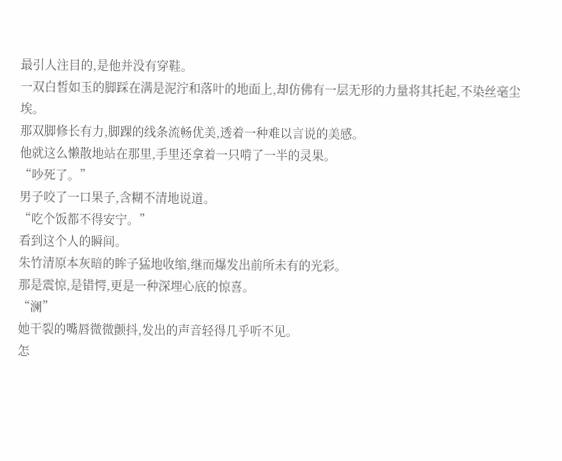最引人注目的,是他并没有穿鞋。
一双白皙如玉的脚踩在满是泥泞和落叶的地面上,却仿佛有一层无形的力量将其托起,不染丝毫尘埃。
那双脚修长有力,脚踝的线条流畅优美,透着一种难以言说的美感。
他就这么懒散地站在那里,手里还拿着一只啃了一半的灵果。
“吵死了。”
男子咬了一口果子,含糊不清地说道。
“吃个饭都不得安宁。”
看到这个人的瞬间。
朱竹清原本灰暗的眸子猛地收缩,继而爆发出前所未有的光彩。
那是震惊,是错愕,更是一种深埋心底的惊喜。
“澜”
她干裂的嘴唇微微颤抖,发出的声音轻得几乎听不见。
怎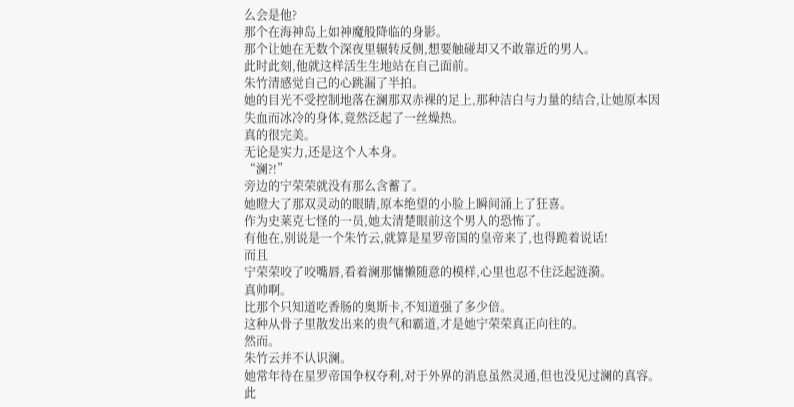么会是他?
那个在海神岛上如神魔般降临的身影。
那个让她在无数个深夜里辗转反侧,想要触碰却又不敢靠近的男人。
此时此刻,他就这样活生生地站在自己面前。
朱竹清感觉自己的心跳漏了半拍。
她的目光不受控制地落在澜那双赤裸的足上,那种洁白与力量的结合,让她原本因失血而冰冷的身体,竟然泛起了一丝燥热。
真的很完美。
无论是实力,还是这个人本身。
“澜?!”
旁边的宁荣荣就没有那么含蓄了。
她瞪大了那双灵动的眼睛,原本绝望的小脸上瞬间涌上了狂喜。
作为史莱克七怪的一员,她太清楚眼前这个男人的恐怖了。
有他在,别说是一个朱竹云,就算是星罗帝国的皇帝来了,也得跪着说话!
而且
宁荣荣咬了咬嘴唇,看着澜那慵懒随意的模样,心里也忍不住泛起涟漪。
真帅啊。
比那个只知道吃香肠的奥斯卡,不知道强了多少倍。
这种从骨子里散发出来的贵气和霸道,才是她宁荣荣真正向往的。
然而。
朱竹云并不认识澜。
她常年待在星罗帝国争权夺利,对于外界的消息虽然灵通,但也没见过澜的真容。
此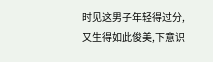时见这男子年轻得过分,又生得如此俊美,下意识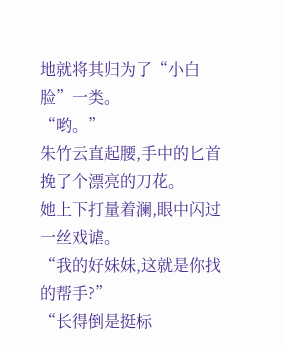地就将其归为了“小白脸”一类。
“哟。”
朱竹云直起腰,手中的匕首挽了个漂亮的刀花。
她上下打量着澜,眼中闪过一丝戏谑。
“我的好妹妹,这就是你找的帮手?”
“长得倒是挺标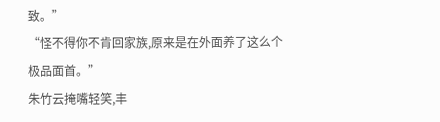致。”
“怪不得你不肯回家族,原来是在外面养了这么个极品面首。”
朱竹云掩嘴轻笑,丰